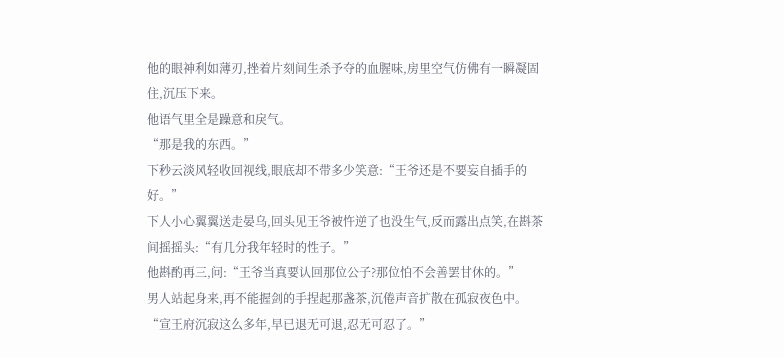他的眼神利如薄刃,挫着片刻间生杀予夺的血腥味,房里空气仿佛有一瞬凝固住,沉压下来。
他语气里全是躁意和戾气。
“那是我的东西。”
下秒云淡风轻收回视线,眼底却不带多少笑意:“王爷还是不要妄自插手的好。”
下人小心翼翼送走晏乌,回头见王爷被忤逆了也没生气,反而露出点笑,在斟茶间摇摇头:“有几分我年轻时的性子。”
他斟酌再三,问:“王爷当真要认回那位公子?那位怕不会善罢甘休的。”
男人站起身来,再不能握剑的手捏起那盏茶,沉倦声音扩散在孤寂夜色中。
“宣王府沉寂这么多年,早已退无可退,忍无可忍了。”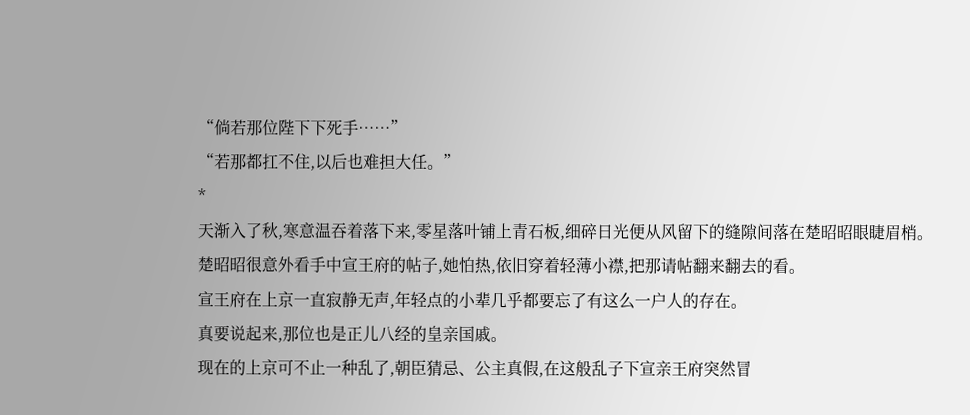“倘若那位陛下下死手……”
“若那都扛不住,以后也难担大任。”
*
天渐入了秋,寒意温吞着落下来,零星落叶铺上青石板,细碎日光便从风留下的缝隙间落在楚昭昭眼睫眉梢。
楚昭昭很意外看手中宣王府的帖子,她怕热,依旧穿着轻薄小襟,把那请帖翻来翻去的看。
宣王府在上京一直寂静无声,年轻点的小辈几乎都要忘了有这么一户人的存在。
真要说起来,那位也是正儿八经的皇亲国戚。
现在的上京可不止一种乱了,朝臣猜忌、公主真假,在这般乱子下宣亲王府突然冒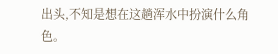出头,不知是想在这趟浑水中扮演什么角色。